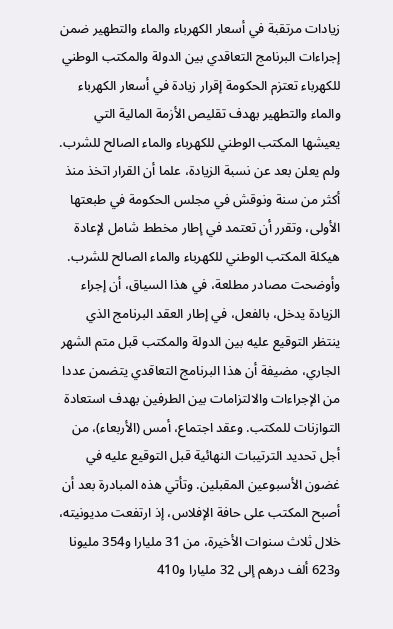زيادات مرتقبة في أسعار الكهرباء والماء والتطهير ضمن إجراءات البرنامج التعاقدي بين الدولة والمكتب الوطني للكهرباء تعتزم الحكومة إقرار زيادة في أسعار الكهرباء والماء والتطهير بهدف تقليص الأزمة المالية التي يعيشها المكتب الوطني للكهرباء والماء الصالح للشرب. ولم يعلن بعد عن نسبة الزيادة، علما أن القرار اتخذ منذ أكثر من سنة ونوقش في مجلس الحكومة في طبعتها الأولى، وتقرر أن تعتمد في إطار مخطط شامل لإعادة هيكلة المكتب الوطني للكهرباء والماء الصالح للشرب. وأوضحت مصادر مطلعة، في هذا السياق، أن إجراء الزيادة يدخل، بالفعل، في إطار العقد البرنامج الذي ينتظر التوقيع عليه بين الدولة والمكتب قبل متم الشهر الجاري، مضيفة أن هذا البرنامج التعاقدي يتضمن عددا من الإجراءات والالتزامات بين الطرفين بهدف استعادة التوازنات للمكتب. وعقد اجتماع، أمس (الأربعاء)، من أجل تحديد الترتيبات النهائية قبل التوقيع عليه في غضون الأسبوعين المقبلين. وتأتي هذه المبادرة بعد أن أصبح المكتب على حافة الإفلاس، إذ ارتفعت مديونيته، خلال ثلاث سنوات الأخيرة، من 31 مليارا و354 مليونا و623 ألف درهم إلى 32 مليارا و410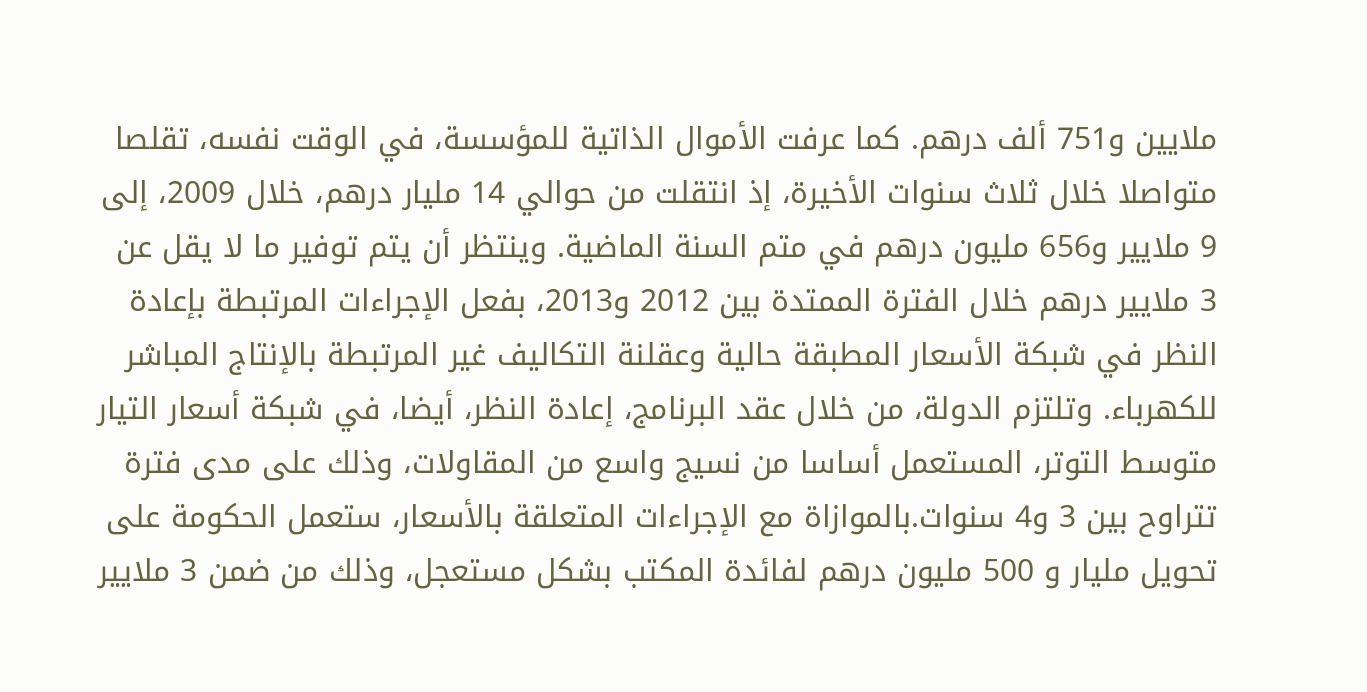ملايين و751 ألف درهم. كما عرفت الأموال الذاتية للمؤسسة، في الوقت نفسه، تقلصا متواصلا خلال ثلاث سنوات الأخيرة، إذ انتقلت من حوالي 14 مليار درهم، خلال 2009، إلى 9 ملايير و656 مليون درهم في متم السنة الماضية. وينتظر أن يتم توفير ما لا يقل عن 3 ملايير درهم خلال الفترة الممتدة بين 2012 و2013، بفعل الإجراءات المرتبطة بإعادة النظر في شبكة الأسعار المطبقة حالية وعقلنة التكاليف غير المرتبطة بالإنتاج المباشر للكهرباء. وتلتزم الدولة، من خلال عقد البرنامج، إعادة النظر، أيضا، في شبكة أسعار التيار متوسط التوتر، المستعمل أساسا من نسيج واسع من المقاولات، وذلك على مدى فترة تتراوح بين 3 و4 سنوات.بالموازاة مع الإجراءات المتعلقة بالأسعار، ستعمل الحكومة على تحويل مليار و 500 مليون درهم لفائدة المكتب بشكل مستعجل، وذلك من ضمن 3 ملايير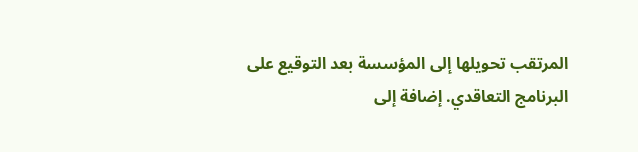المرتقب تحويلها إلى المؤسسة بعد التوقيع على البرنامج التعاقدي. إضافة إلى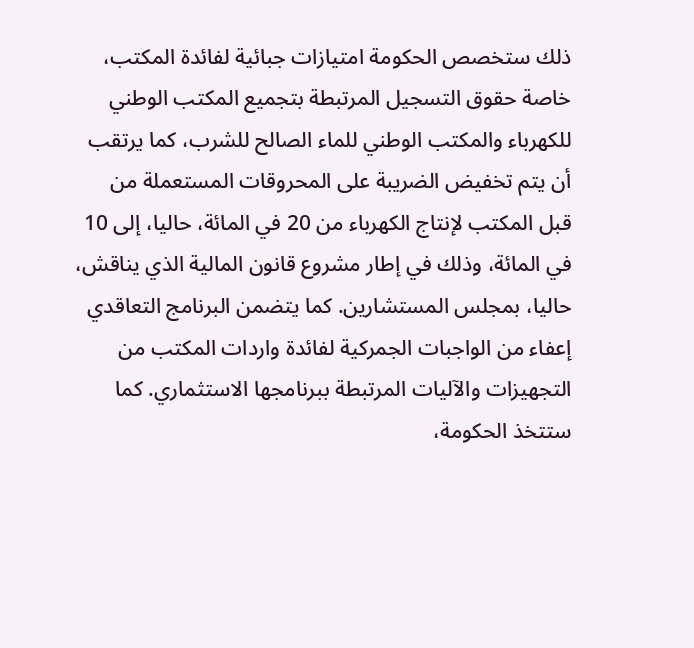ذلك ستخصص الحكومة امتيازات جبائية لفائدة المكتب، خاصة حقوق التسجيل المرتبطة بتجميع المكتب الوطني للكهرباء والمكتب الوطني للماء الصالح للشرب، كما يرتقب أن يتم تخفيض الضريبة على المحروقات المستعملة من قبل المكتب لإنتاج الكهرباء من 20 في المائة، حاليا، إلى 10 في المائة، وذلك في إطار مشروع قانون المالية الذي يناقش، حاليا، بمجلس المستشارين. كما يتضمن البرنامج التعاقدي إعفاء من الواجبات الجمركية لفائدة واردات المكتب من التجهيزات والآليات المرتبطة ببرنامجها الاستثماري. كما ستتخذ الحكومة،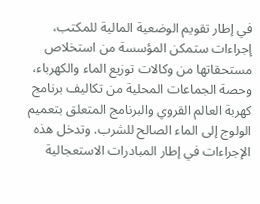في إطار تقويم الوضعية المالية للمكتب، إجراءات ستمكن المؤسسة من استخلاص مستحقاتها من وكالات توزيع الماء والكهرباء، وحصة الجماعات المحلية من تكاليف برنامج كهربة العالم القروي والبرنامج المتعلق بتعميم الولوج إلى الماء الصالح للشرب. وتدخل هذه الإجراءات في إطار المبادرات الاستعجالية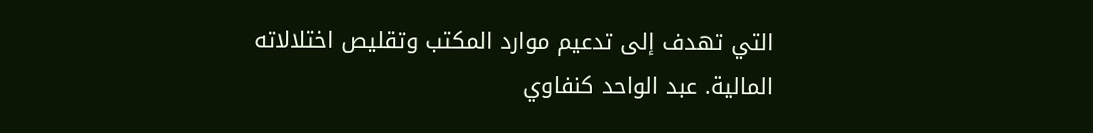التي تهدف إلى تدعيم موارد المكتب وتقليص اختلالاته المالية. عبد الواحد كنفاوي